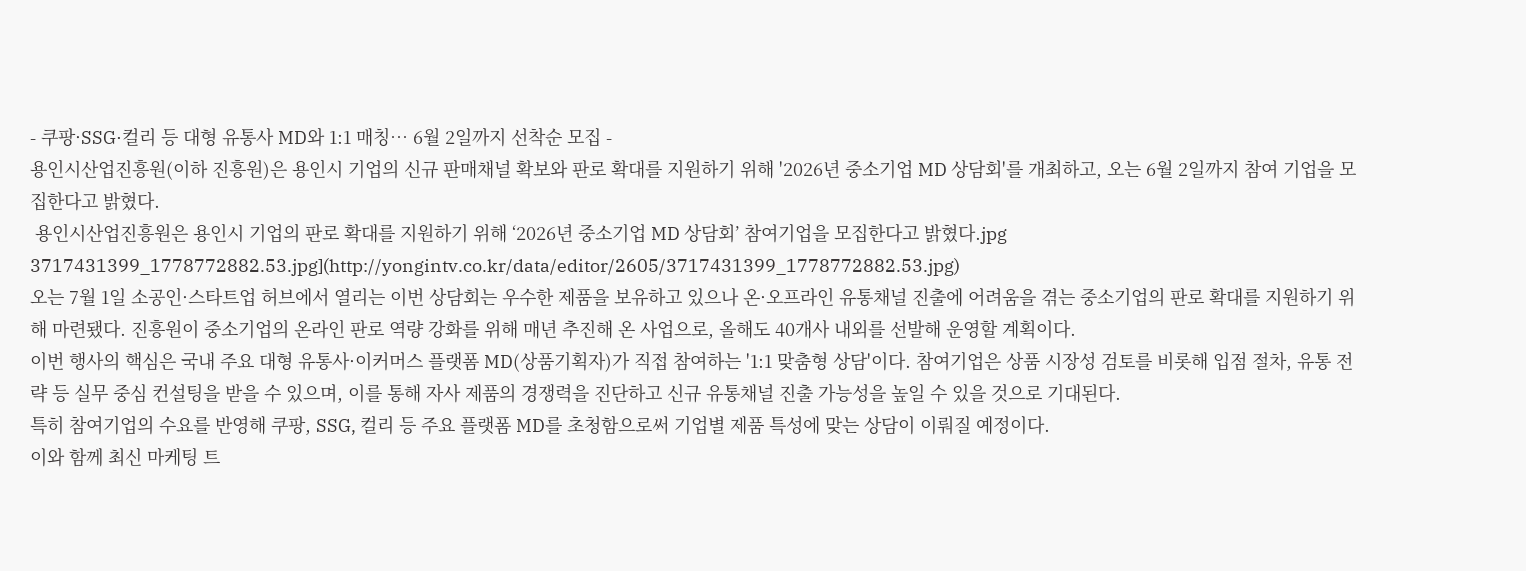- 쿠팡·SSG·컬리 등 대형 유통사 MD와 1:1 매칭… 6월 2일까지 선착순 모집 -
용인시산업진흥원(이하 진흥원)은 용인시 기업의 신규 판매채널 확보와 판로 확대를 지원하기 위해 '2026년 중소기업 MD 상담회'를 개최하고, 오는 6월 2일까지 참여 기업을 모집한다고 밝혔다.
 용인시산업진흥원은 용인시 기업의 판로 확대를 지원하기 위해 ‘2026년 중소기업 MD 상담회’ 참여기업을 모집한다고 밝혔다.jpg 3717431399_1778772882.53.jpg](http://yongintv.co.kr/data/editor/2605/3717431399_1778772882.53.jpg)
오는 7월 1일 소공인·스타트업 허브에서 열리는 이번 상담회는 우수한 제품을 보유하고 있으나 온·오프라인 유통채널 진출에 어려움을 겪는 중소기업의 판로 확대를 지원하기 위해 마련됐다. 진흥원이 중소기업의 온라인 판로 역량 강화를 위해 매년 추진해 온 사업으로, 올해도 40개사 내외를 선발해 운영할 계획이다.
이번 행사의 핵심은 국내 주요 대형 유통사·이커머스 플랫폼 MD(상품기획자)가 직접 참여하는 '1:1 맞춤형 상담'이다. 참여기업은 상품 시장성 검토를 비롯해 입점 절차, 유통 전략 등 실무 중심 컨설팅을 받을 수 있으며, 이를 통해 자사 제품의 경쟁력을 진단하고 신규 유통채널 진출 가능성을 높일 수 있을 것으로 기대된다.
특히 참여기업의 수요를 반영해 쿠팡, SSG, 컬리 등 주요 플랫폼 MD를 초청함으로써 기업별 제품 특성에 맞는 상담이 이뤄질 예정이다.
이와 함께 최신 마케팅 트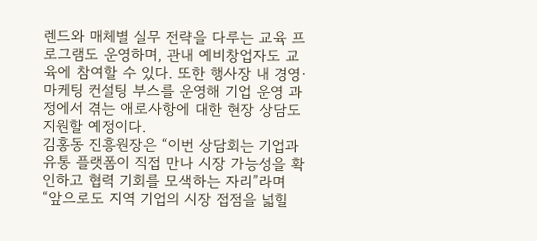렌드와 매체별 실무 전략을 다루는 교육 프로그램도 운영하며, 관내 예비창업자도 교육에 참여할 수 있다. 또한 행사장 내 경영·마케팅 컨설팅 부스를 운영해 기업 운영 과정에서 겪는 애로사항에 대한 현장 상담도 지원할 예정이다.
김홍동 진흥원장은 “이번 상담회는 기업과 유통 플랫폼이 직접 만나 시장 가능성을 확인하고 협력 기회를 모색하는 자리”라며 “앞으로도 지역 기업의 시장 접점을 넓힐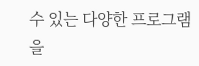수 있는 다양한 프로그램을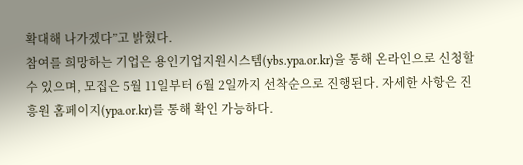확대해 나가겠다”고 밝혔다.
참여를 희망하는 기업은 용인기업지원시스템(ybs.ypa.or.kr)을 통해 온라인으로 신청할 수 있으며, 모집은 5월 11일부터 6월 2일까지 선착순으로 진행된다. 자세한 사항은 진흥원 홈페이지(ypa.or.kr)를 통해 확인 가능하다.